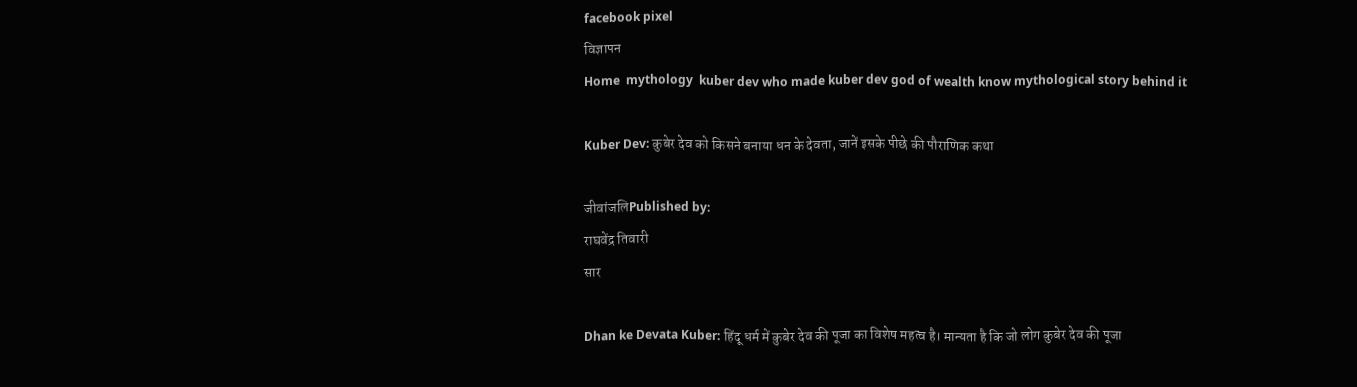facebook pixel
विज्ञापन
Home  mythology  kuber dev who made kuber dev god of wealth know mythological story behind it

Kuber Dev: कुबेर देव को किसने बनाया धन के देवता, जानें इसके पीछे की पौराणिक कथा

जीवांजलिPublished by:
राघवेंद्र तिवारी
सार

Dhan ke Devata Kuber: हिंदू धर्म में कुबेर देव की पूजा का विशेष महत्व है। मान्यता है कि जो लोग कुबेर देव की पूजा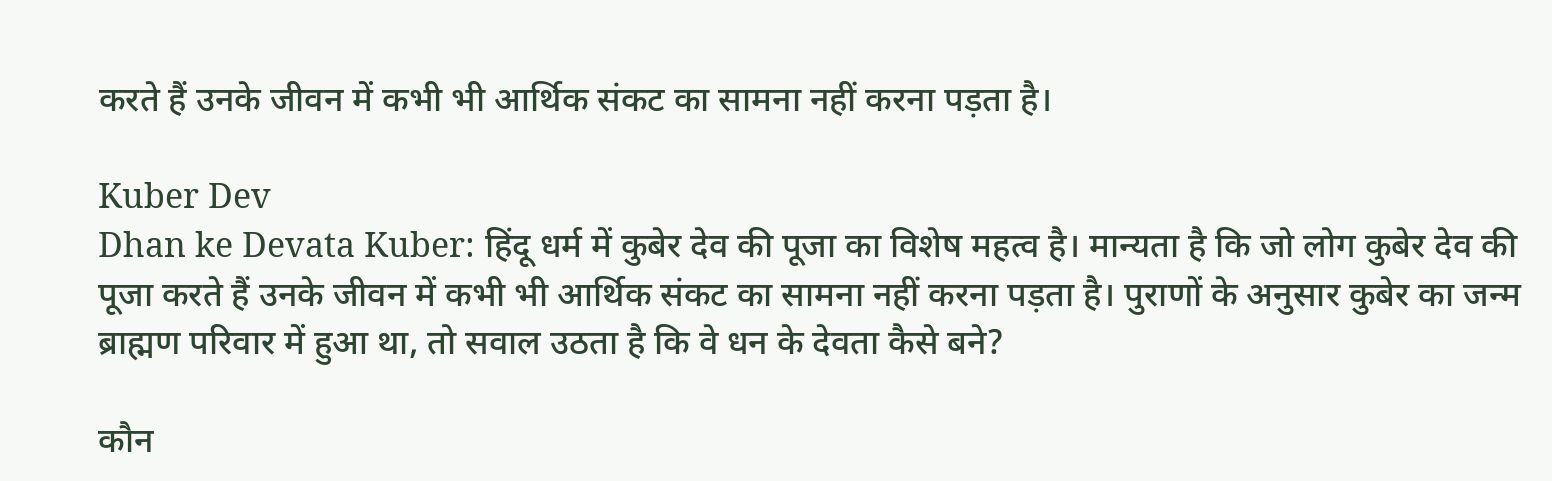करते हैं उनके जीवन में कभी भी आर्थिक संकट का सामना नहीं करना पड़ता है।

Kuber Dev
Dhan ke Devata Kuber: हिंदू धर्म में कुबेर देव की पूजा का विशेष महत्व है। मान्यता है कि जो लोग कुबेर देव की पूजा करते हैं उनके जीवन में कभी भी आर्थिक संकट का सामना नहीं करना पड़ता है। पुराणों के अनुसार कुबेर का जन्म ब्राह्मण परिवार में हुआ था, तो सवाल उठता है कि वे धन के देवता कैसे बने?

कौन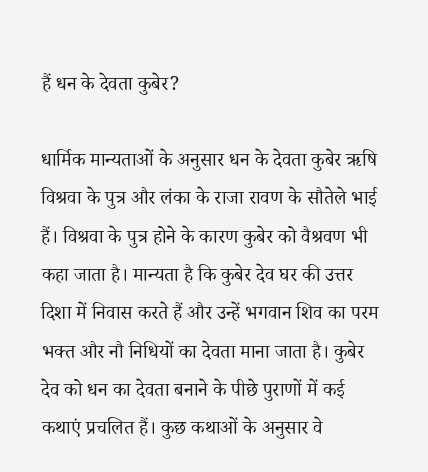हैं धन के देवता कुबेर?

धार्मिक मान्यताओं के अनुसार धन के देवता कुबेर ऋषि विश्रवा के पुत्र और लंका के राजा रावण के सौतेले भाई हैं। विश्रवा के पुत्र होने के कारण कुबेर को वैश्रवण भी कहा जाता है। मान्यता है कि कुबेर देव घर की उत्तर दिशा में निवास करते हैं और उन्हें भगवान शिव का परम भक्त और नौ निधियों का देवता माना जाता है। कुबेर देव को धन का देवता बनाने के पीछे पुराणों में कई कथाएं प्रचलित हैं। कुछ कथाओं के अनुसार वे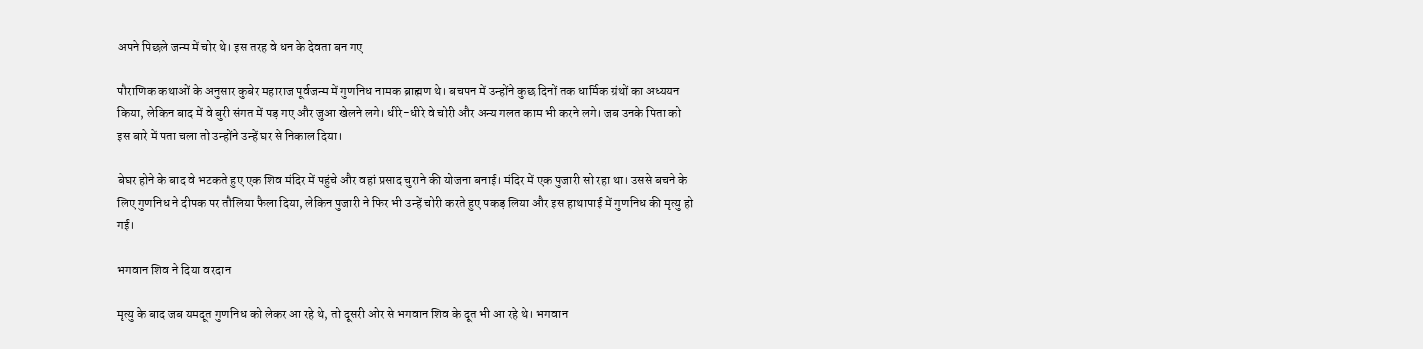अपने पिछले जन्म में चोर थे। इस तरह वे धन के देवता बन गए

पौराणिक कथाओं के अनुसार कुबेर महाराज पूर्वजन्म में गुणनिध नामक ब्राह्मण थे। बचपन में उन्होंने कुछ दिनों तक धार्मिक ग्रंथों का अध्ययन किया, लेकिन बाद में वे बुरी संगत में पड़ गए और जुआ खेलने लगे। धीरे-धीरे वे चोरी और अन्य गलत काम भी करने लगे। जब उनके पिता को इस बारे में पता चला तो उन्होंने उन्हें घर से निकाल दिया।

बेघर होने के बाद वे भटकते हुए एक शिव मंदिर में पहुंचे और वहां प्रसाद चुराने की योजना बनाई। मंदिर में एक पुजारी सो रहा था। उससे बचने के लिए गुणनिध ने दीपक पर तौलिया फैला दिया, लेकिन पुजारी ने फिर भी उन्हें चोरी करते हुए पकड़ लिया और इस हाथापाई में गुणनिध की मृत्यु हो गई।

भगवान शिव ने दिया वरदान

मृत्यु के बाद जब यमदूत गुणनिध को लेकर आ रहे थे, तो दूसरी ओर से भगवान शिव के दूत भी आ रहे थे। भगवान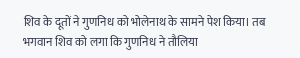शिव के दूतों ने गुणनिध को भोलेनाथ के सामने पेश किया। तब भगवान शिव को लगा कि गुणनिध ने तौलिया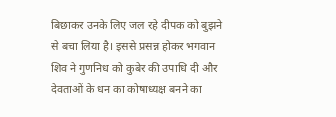बिछाकर उनके लिए जल रहे दीपक को बुझने से बचा लिया है। इससे प्रसन्न होकर भगवान शिव ने गुणनिध को कुबेर की उपाधि दी और देवताओं के धन का कोषाध्यक्ष बनने का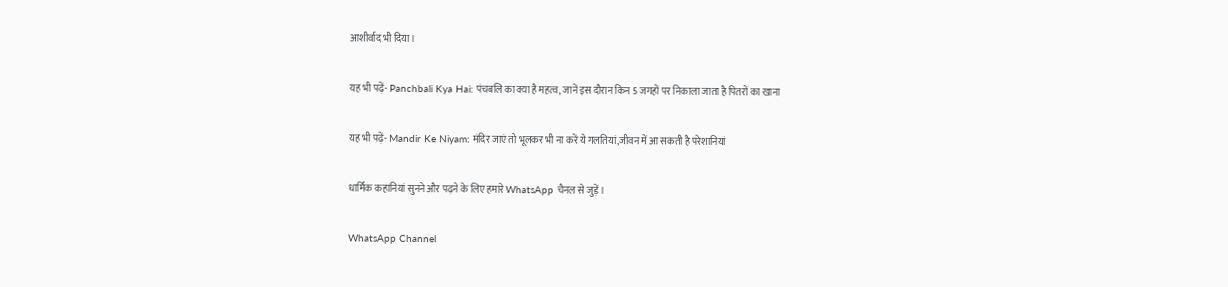आशीर्वाद भी दिया।

यह भी पढ़ें- Panchbali Kya Hai: पंचबलि का क्या है महत्व, जानें इस दौरान किन 5 जगहों पर निकाला जाता है पितरों का खाना

यह भी पढ़ें- Mandir Ke Niyam: मंदिर जाएं तो भूलकर भी ना करें ये गलतियां,जीवन में आ सकती है परेशानियां

धार्मिक कहानियां सुनने और पढ़ने के लिए हमारे WhatsApp चैनल से जुड़ें।

WhatsApp Channel